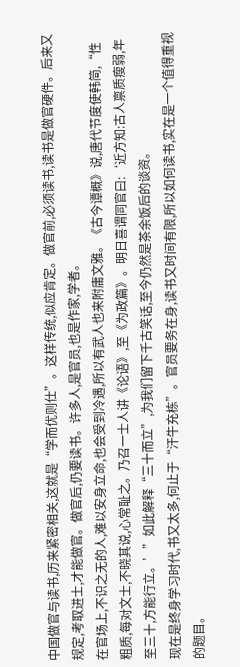中国做官与读书,历来紧密相关,这就是“学而优则仕”。这样传统,似应肯定。做官前,必须读书,读书是做官硬件。后来又规定,考取进士,才能做官。做官后,仍要读书。许多人,是官员,也是作家,学者。
在官场上,不识之无的人,难以安身立命,也会受到冷遇,所以有武人也来附庸文雅。《古今谭概》说,唐代节度使韩简,“性粗质,每对文士,不晓其说,心常耻之。乃召一士人讲《论语》,至《为政篇》。明日喜谓同官曰:‘近方知:古人禀质瘦弱,年至三十,方能行立。’”如此解释“三十而立”,为我们留下千古笑话,至今仍然是茶余饭后的谈资。
现在是终身学习时代,书又太多,何止于“汗牛充栋”。官员要务在身,读书又时间有限,所以如何读书,实在是一个值得重视的题目。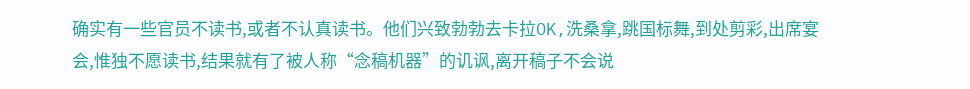确实有一些官员不读书,或者不认真读书。他们兴致勃勃去卡拉OK,洗桑拿,跳国标舞,到处剪彩,出席宴会,惟独不愿读书,结果就有了被人称“念稿机器”的讥讽,离开稿子不会说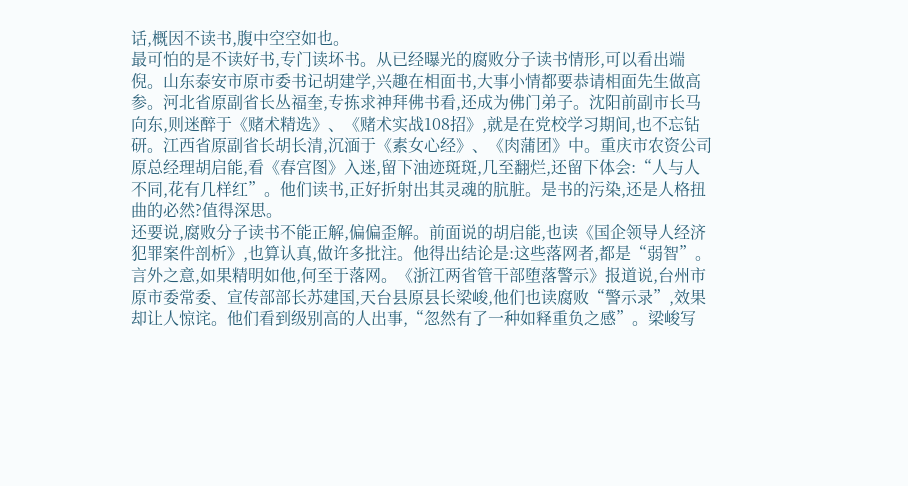话,概因不读书,腹中空空如也。
最可怕的是不读好书,专门读坏书。从已经曝光的腐败分子读书情形,可以看出端倪。山东泰安市原市委书记胡建学,兴趣在相面书,大事小情都要恭请相面先生做高参。河北省原副省长丛福奎,专拣求神拜佛书看,还成为佛门弟子。沈阳前副市长马向东,则迷醉于《赌术精选》、《赌术实战108招》,就是在党校学习期间,也不忘钻研。江西省原副省长胡长清,沉湎于《素女心经》、《肉蒲团》中。重庆市农资公司原总经理胡启能,看《春宫图》入迷,留下油迹斑斑,几至翻烂,还留下体会:“人与人不同,花有几样红”。他们读书,正好折射出其灵魂的肮脏。是书的污染,还是人格扭曲的必然?值得深思。
还要说,腐败分子读书不能正解,偏偏歪解。前面说的胡启能,也读《国企领导人经济犯罪案件剖析》,也算认真,做许多批注。他得出结论是:这些落网者,都是“弱智”。言外之意,如果精明如他,何至于落网。《浙江两省管干部堕落警示》报道说,台州市原市委常委、宣传部部长苏建国,天台县原县长梁峻,他们也读腐败“警示录”,效果却让人惊诧。他们看到级别高的人出事,“忽然有了一种如释重负之感”。梁峻写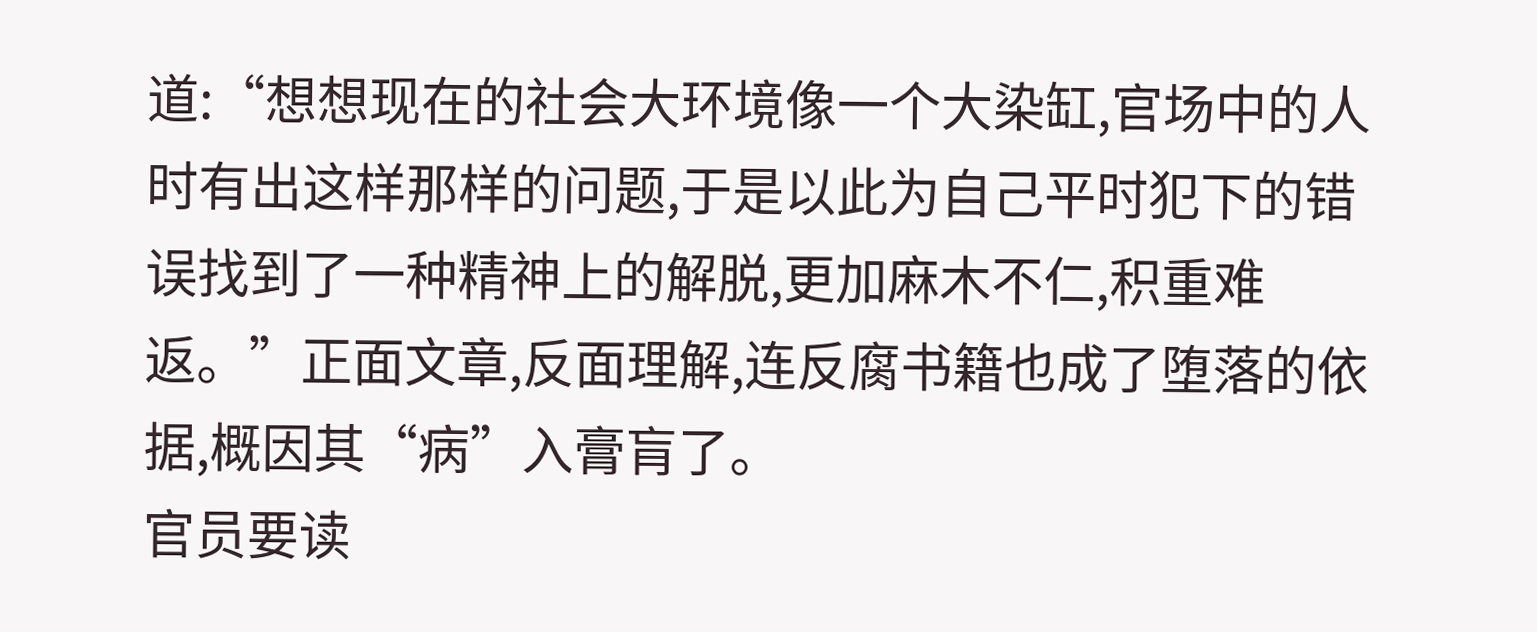道:“想想现在的社会大环境像一个大染缸,官场中的人时有出这样那样的问题,于是以此为自己平时犯下的错误找到了一种精神上的解脱,更加麻木不仁,积重难返。”正面文章,反面理解,连反腐书籍也成了堕落的依据,概因其“病”入膏肓了。
官员要读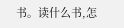书。读什么书,怎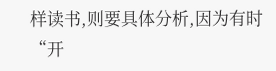样读书,则要具体分析,因为有时“开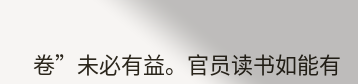卷”未必有益。官员读书如能有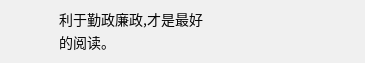利于勤政廉政,才是最好的阅读。